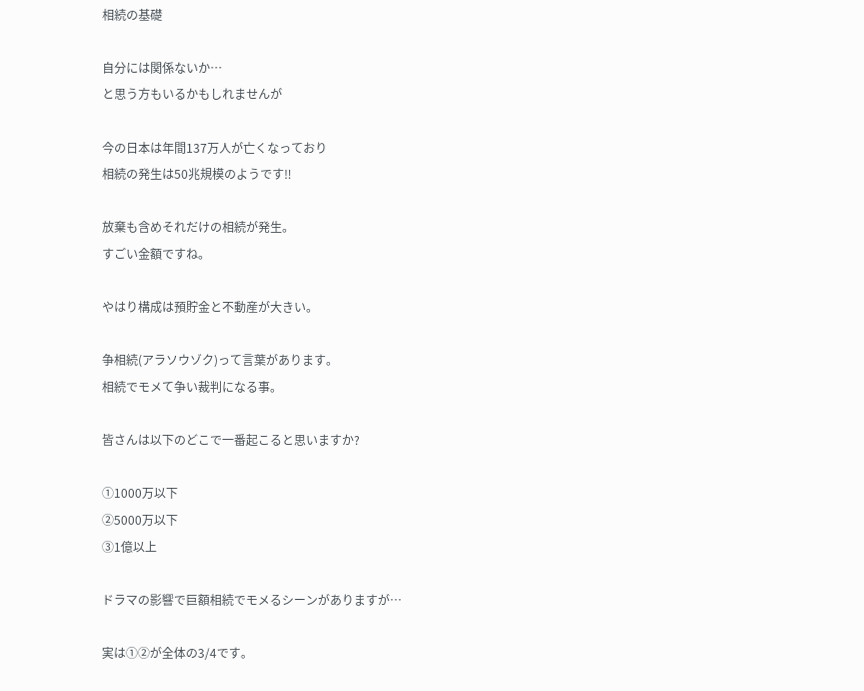相続の基礎

自分には関係ないか…
と思う方もいるかもしれませんが

今の日本は年間137万人が亡くなっており
相続の発生は50兆規模のようです‼

放棄も含めそれだけの相続が発生。
すごい金額ですね。

やはり構成は預貯金と不動産が大きい。

争相続(アラソウゾク)って言葉があります。
相続でモメて争い裁判になる事。

皆さんは以下のどこで一番起こると思いますか?

①1000万以下
②5000万以下
③1億以上

ドラマの影響で巨額相続でモメるシーンがありますが…

実は①②が全体の3/4です。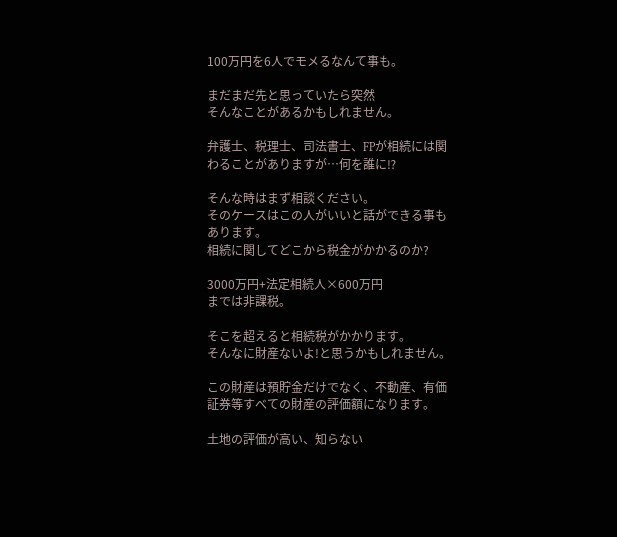100万円を6人でモメるなんて事も。

まだまだ先と思っていたら突然
そんなことがあるかもしれません。

弁護士、税理士、司法書士、FPが相続には関わることがありますが…何を誰に⁉

そんな時はまず相談ください。
そのケースはこの人がいいと話ができる事もあります。
相続に関してどこから税金がかかるのか?

3000万円+法定相続人×600万円
までは非課税。

そこを超えると相続税がかかります。
そんなに財産ないよ!と思うかもしれません。

この財産は預貯金だけでなく、不動産、有価証券等すべての財産の評価額になります。

土地の評価が高い、知らない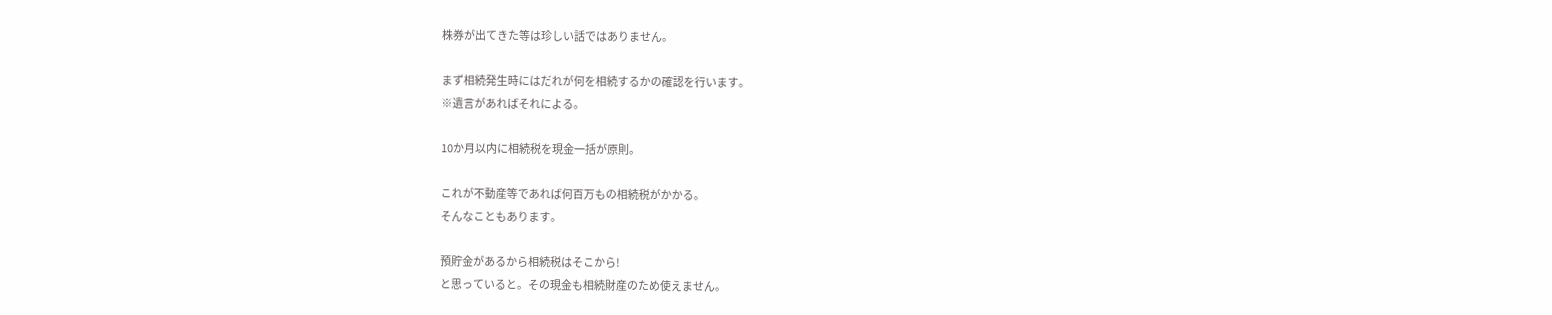株券が出てきた等は珍しい話ではありません。

まず相続発生時にはだれが何を相続するかの確認を行います。
※遺言があればそれによる。

10か月以内に相続税を現金一括が原則。

これが不動産等であれば何百万もの相続税がかかる。
そんなこともあります。

預貯金があるから相続税はそこから!
と思っていると。その現金も相続財産のため使えません。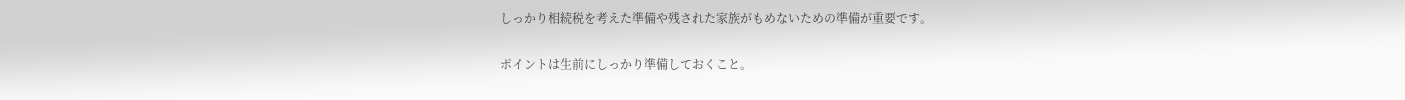しっかり相続税を考えた準備や残された家族がもめないための準備が重要です。

ポイントは生前にしっかり準備しておくこと。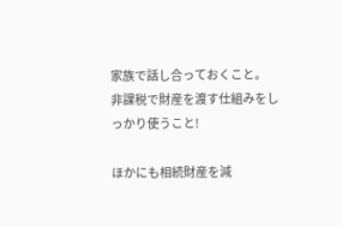家族で話し合っておくこと。
非課税で財産を渡す仕組みをしっかり使うこと!

ほかにも相続財産を減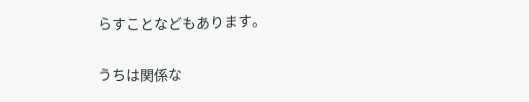らすことなどもあります。

うちは関係な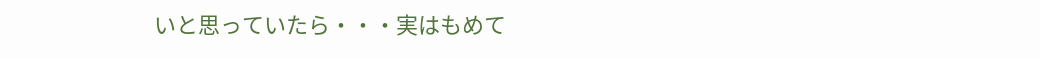いと思っていたら・・・実はもめて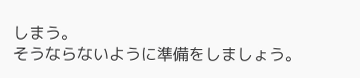しまう。
そうならないように準備をしましょう。